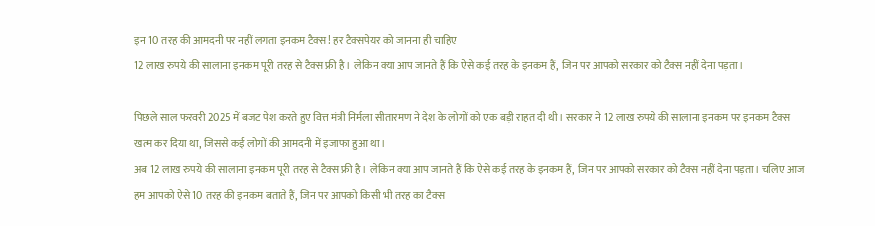इन 10 तरह की आमदनी पर नहीं लगता इनकम टैक्स! हर टैक्सपेयर को जानना ही चाहिए
12 लाख रुपये की सालाना इनकम पूरी तरह से टैक्स फ्री है। लेकिन क्या आप जानते हैं कि ऐसे कई तरह के इनकम हैं, जिन पर आपको सरकार को टैक्स नहीं देना पड़ता।

पिछले साल फरवरी 2025 में बजट पेश करते हुए वित्त मंत्री निर्मला सीतारमण ने देश के लोगों को एक बड़ी राहत दी थी। सरकार ने 12 लाख रुपये की सालाना इनकम पर इनकम टैक्स खत्म कर दिया था, जिससे कई लोगों की आमदनी में इजाफा हुआ था।
अब 12 लाख रुपये की सालाना इनकम पूरी तरह से टैक्स फ्री है। लेकिन क्या आप जानते हैं कि ऐसे कई तरह के इनकम हैं, जिन पर आपको सरकार को टैक्स नहीं देना पड़ता। चलिए आज हम आपको ऐसे 10 तरह की इनकम बताते हैं, जिन पर आपको किसी भी तरह का टैक्स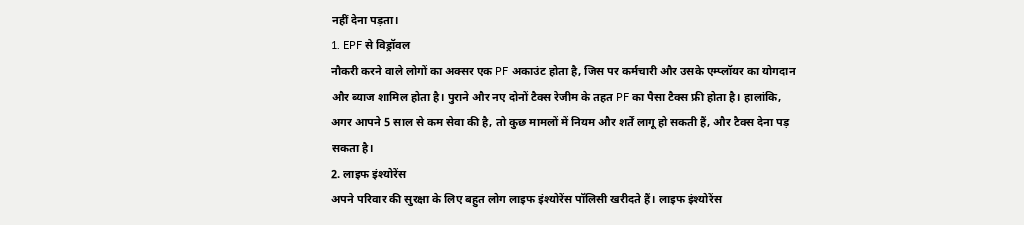नहीं देना पड़ता।
1. EPF से विड्रॉवल
नौकरी करने वाले लोगों का अक्सर एक PF अकाउंट होता है, जिस पर कर्मचारी और उसके एम्प्लॉयर का योगदान और ब्याज शामिल होता है। पुराने और नए दोनों टैक्स रेजीम के तहत PF का पैसा टैक्स फ्री होता है। हालांकि, अगर आपने 5 साल से कम सेवा की है, तो कुछ मामलों में नियम और शर्तें लागू हो सकती हैं, और टैक्स देना पड़ सकता है।
2. लाइफ इंश्योरेंस
अपने परिवार की सुरक्षा के लिए बहुत लोग लाइफ इंश्योरेंस पॉलिसी खरीदते हैं। लाइफ इंश्योरेंस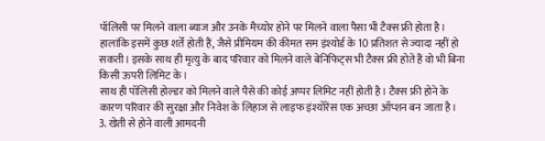पॉलिसी पर मिलने वाला ब्याज और उनके मैच्योर होने पर मिलने वाला पैसा भी टैक्स फ्री होता है।
हालांकि इसमें कुछ शर्तें होती हैं, जैसे प्रीमियम की कीमत सम इंश्योर्ड के 10 प्रतिशत से ज्यादा नहीं हो सकती। इसके साथ ही मृत्यु के बाद परिवार को मिलने वाले बेनिफिट्स भी टैक्स फ्री होते हैं वो भी बिना किसी ऊपरी लिमिट के।
साथ ही पॉलिसी होल्डर को मिलने वाले पैसे की कोई अप्पर लिमिट नहीं होती है। टैक्स फ्री होने के कारण परिवार की सुरक्षा और निवेश के लिहाज से लाइफ इंश्योरेंस एक अच्छा ऑप्शन बन जाता है।
3. खेती से होने वाली आमदनी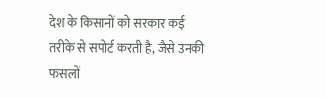देश के किसानों को सरकार कई तरीके से सपोर्ट करती है, जैसे उनकी फसलों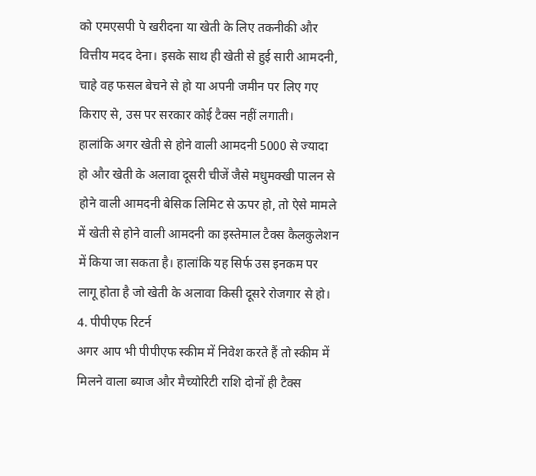को एमएसपी पे खरीदना या खेती के लिए तकनीकी और वित्तीय मदद देना। इसके साथ ही खेती से हुई सारी आमदनी, चाहे वह फसल बेचने से हो या अपनी जमीन पर लिए गए किराए से, उस पर सरकार कोई टैक्स नहीं लगाती।
हालांकि अगर खेती से होने वाली आमदनी 5000 से ज्यादा हो और खेती के अलावा दूसरी चीजें जैसे मधुमक्खी पालन से होने वाली आमदनी बेसिक लिमिट से ऊपर हो, तो ऐसे मामले में खेती से होने वाली आमदनी का इस्तेमाल टैक्स कैलकुलेशन में किया जा सकता है। हालांकि यह सिर्फ उस इनकम पर लागू होता है जो खेती के अलावा किसी दूसरे रोजगार से हो।
4. पीपीएफ रिटर्न
अगर आप भी पीपीएफ स्कीम में निवेश करते हैं तो स्कीम में मिलने वाला ब्याज और मैच्योरिटी राशि दोनों ही टैक्स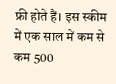फ्री होते हैं। इस स्कीम में एक साल में कम से कम 500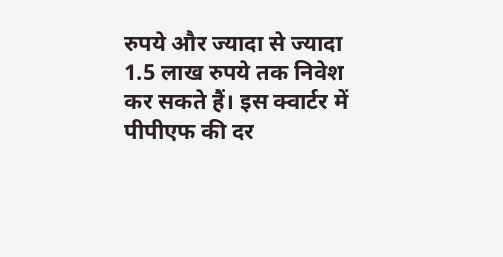रुपये और ज्यादा से ज्यादा 1.5 लाख रुपये तक निवेश कर सकते हैं। इस क्वार्टर में पीपीएफ की दर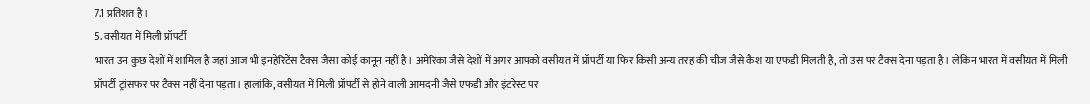7.1 प्रतिशत है।
5. वसीयत में मिली प्रॉपर्टी
भारत उन कुछ देशों में शामिल है जहां आज भी इनहेरिटेंस टैक्स जैसा कोई कानून नहीं है। अमेरिका जैसे देशों में अगर आपको वसीयत में प्रॉपर्टी या फिर किसी अन्य तरह की चीज जैसे कैश या एफडी मिलती है, तो उस पर टैक्स देना पड़ता है। लेकिन भारत में वसीयत में मिली प्रॉपर्टी ट्रांसफर पर टैक्स नहीं देना पड़ता। हालांकि, वसीयत में मिली प्रॉपर्टी से होने वाली आमदनी जैसे एफडी और इंटरेस्ट पर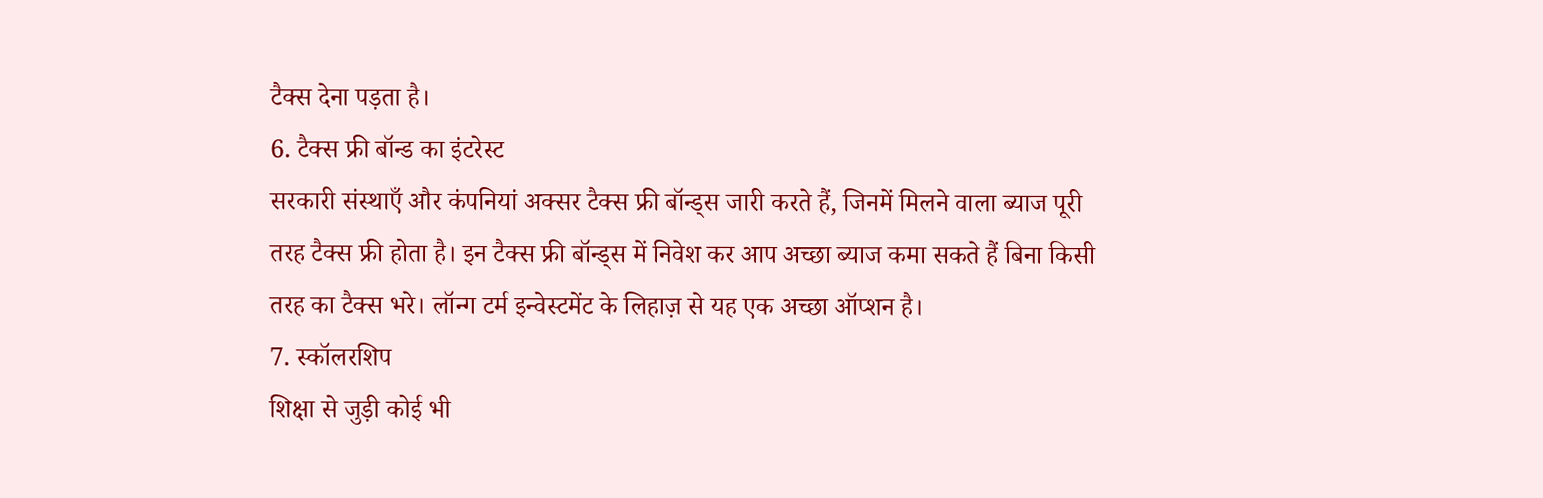टैक्स देना पड़ता है।
6. टैक्स फ्री बॉन्ड का इंटरेस्ट
सरकारी संस्थाएँ और कंपनियां अक्सर टैक्स फ्री बॉन्ड्स जारी करते हैं, जिनमें मिलने वाला ब्याज पूरी तरह टैक्स फ्री होता है। इन टैक्स फ्री बॉन्ड्स में निवेश कर आप अच्छा ब्याज कमा सकते हैं बिना किसी तरह का टैक्स भरे। लॉन्ग टर्म इन्वेस्टमेंट के लिहाज़ से यह एक अच्छा ऑप्शन है।
7. स्कॉलरशिप
शिक्षा से जुड़ी कोई भी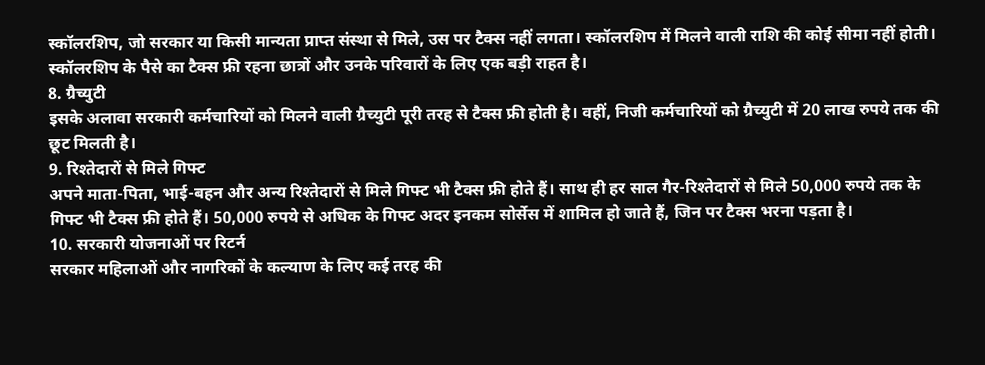स्कॉलरशिप, जो सरकार या किसी मान्यता प्राप्त संस्था से मिले, उस पर टैक्स नहीं लगता। स्कॉलरशिप में मिलने वाली राशि की कोई सीमा नहीं होती। स्कॉलरशिप के पैसे का टैक्स फ्री रहना छात्रों और उनके परिवारों के लिए एक बड़ी राहत है।
8. ग्रैच्युटी
इसके अलावा सरकारी कर्मचारियों को मिलने वाली ग्रैच्युटी पूरी तरह से टैक्स फ्री होती है। वहीं, निजी कर्मचारियों को ग्रैच्युटी में 20 लाख रुपये तक की छूट मिलती है।
9. रिश्तेदारों से मिले गिफ्ट
अपने माता-पिता, भाई-बहन और अन्य रिश्तेदारों से मिले गिफ्ट भी टैक्स फ्री होते हैं। साथ ही हर साल गैर-रिश्तेदारों से मिले 50,000 रुपये तक के गिफ्ट भी टैक्स फ्री होते हैं। 50,000 रुपये से अधिक के गिफ्ट अदर इनकम सोर्सेस में शामिल हो जाते हैं, जिन पर टैक्स भरना पड़ता है।
10. सरकारी योजनाओं पर रिटर्न
सरकार महिलाओं और नागरिकों के कल्याण के लिए कई तरह की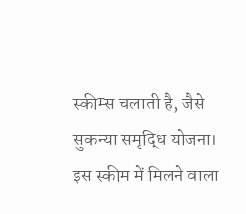स्कीम्स चलाती है, जैसे सुकन्या समृद्धि योजना। इस स्कीम में मिलने वाला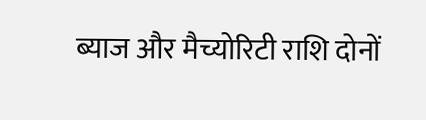ब्याज और मैच्योरिटी राशि दोनों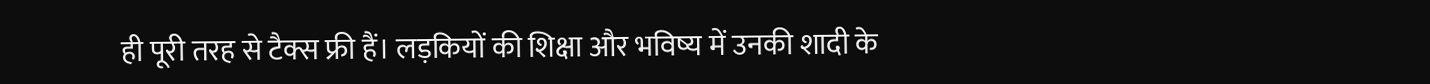ही पूरी तरह से टैक्स फ्री हैं। लड़कियों की शिक्षा और भविष्य में उनकी शादी के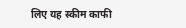लिए यह स्कीम काफी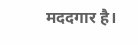मददगार है।